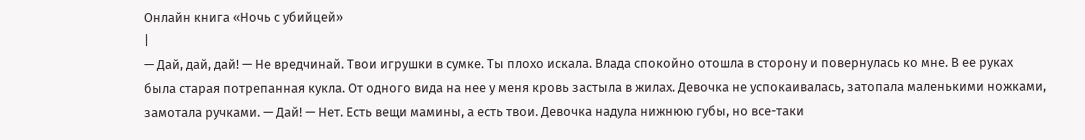Онлайн книга «Ночь с убийцей»
|
— Дай, дай, дай! — Не вредчинай. Твои игрушки в сумке. Ты плохо искала. Влада спокойно отошла в сторону и повернулась ко мне. В ее руках была старая потрепанная кукла. От одного вида на нее у меня кровь застыла в жилах. Девочка не успокаивалась, затопала маленькими ножками, замотала ручками. — Дай! — Нет. Есть вещи мамины, а есть твои. Девочка надула нижнюю губы, но все-таки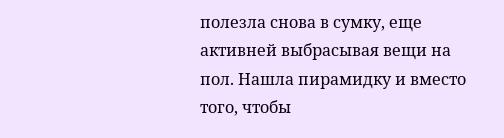полезла снова в сумку, еще активней выбрасывая вещи на пол. Нашла пирамидку и вместо того, чтобы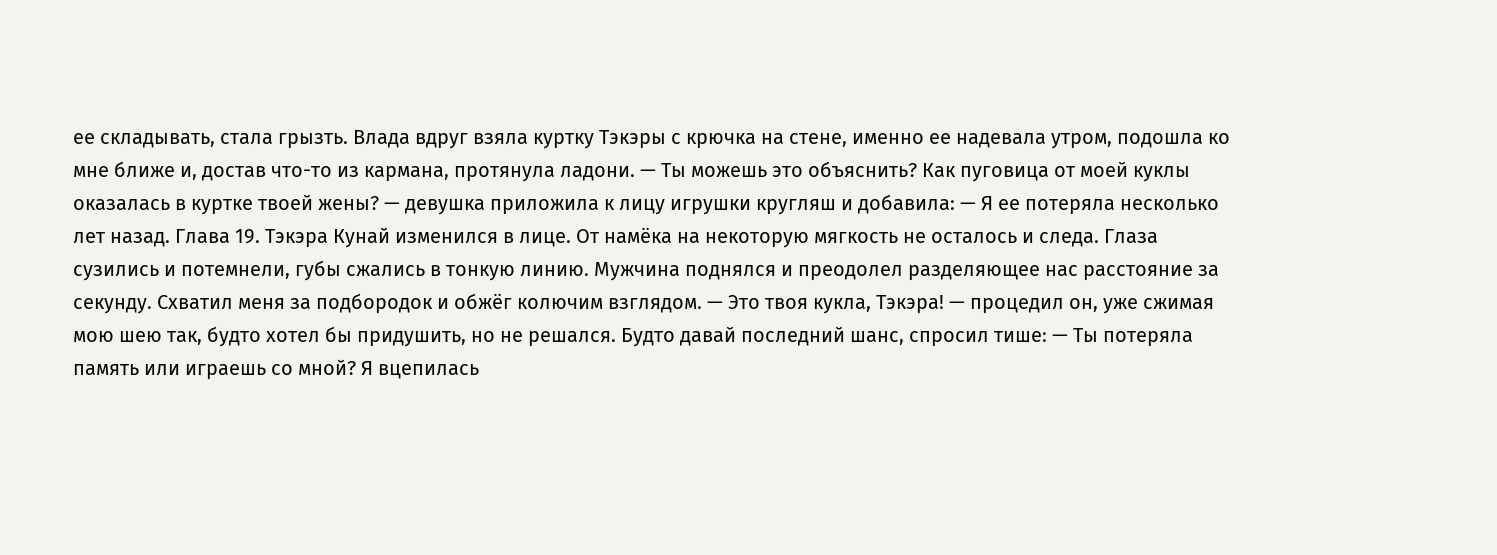ее складывать, стала грызть. Влада вдруг взяла куртку Тэкэры с крючка на стене, именно ее надевала утром, подошла ко мне ближе и, достав что-то из кармана, протянула ладони. — Ты можешь это объяснить? Как пуговица от моей куклы оказалась в куртке твоей жены? — девушка приложила к лицу игрушки кругляш и добавила: — Я ее потеряла несколько лет назад. Глава 19. Тэкэра Кунай изменился в лице. От намёка на некоторую мягкость не осталось и следа. Глаза сузились и потемнели, губы сжались в тонкую линию. Мужчина поднялся и преодолел разделяющее нас расстояние за секунду. Схватил меня за подбородок и обжёг колючим взглядом. — Это твоя кукла, Тэкэра! — процедил он, уже сжимая мою шею так, будто хотел бы придушить, но не решался. Будто давай последний шанс, спросил тише: — Ты потеряла память или играешь со мной? Я вцепилась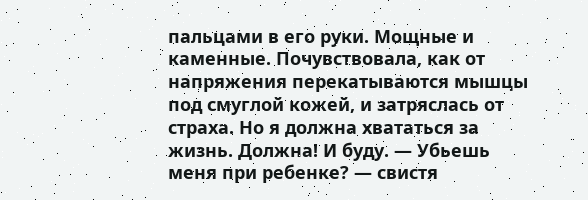пальцами в его руки. Мощные и каменные. Почувствовала, как от напряжения перекатываются мышцы под смуглой кожей, и затряслась от страха. Но я должна хвататься за жизнь. Должна! И буду. — Убьешь меня при ребенке? — свистя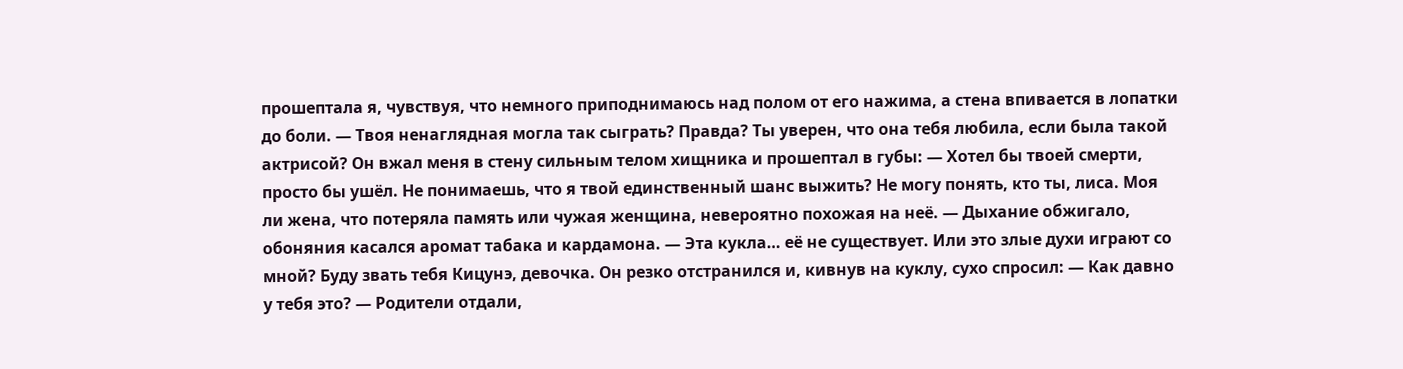прошептала я, чувствуя, что немного приподнимаюсь над полом от его нажима, а стена впивается в лопатки до боли. — Твоя ненаглядная могла так сыграть? Правда? Ты уверен, что она тебя любила, если была такой актрисой? Он вжал меня в стену сильным телом хищника и прошептал в губы: — Хотел бы твоей смерти, просто бы ушёл. Не понимаешь, что я твой единственный шанс выжить? Не могу понять, кто ты, лиса. Моя ли жена, что потеряла память или чужая женщина, невероятно похожая на неё. — Дыхание обжигало, обоняния касался аромат табака и кардамона. — Эта кукла… её не существует. Или это злые духи играют со мной? Буду звать тебя Кицунэ, девочка. Он резко отстранился и, кивнув на куклу, сухо спросил: — Как давно у тебя это? — Родители отдали,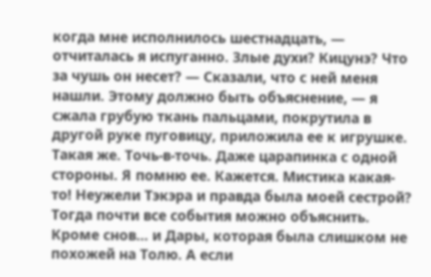когда мне исполнилось шестнадцать, — отчиталась я испуганно. Злые духи? Кицунэ? Что за чушь он несет? — Сказали, что с ней меня нашли. Этому должно быть объяснение, — я сжала грубую ткань пальцами, покрутила в другой руке пуговицу, приложила ее к игрушке. Такая же. Точь-в-точь. Даже царапинка с одной стороны. Я помню ее. Кажется. Мистика какая-то! Неужели Тэкэра и правда была моей сестрой? Тогда почти все события можно объяснить. Кроме снов… и Дары, которая была слишком не похожей на Толю. А если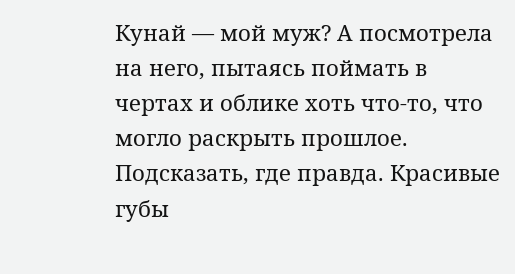Кунай — мой муж? А посмотрела на него, пытаясь поймать в чертах и облике хоть что-то, что могло раскрыть прошлое. Подсказать, где правда. Красивые губы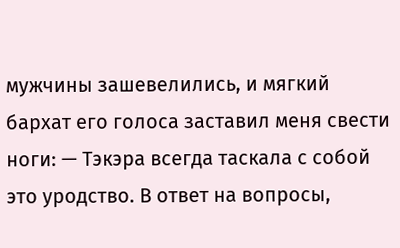мужчины зашевелились, и мягкий бархат его голоса заставил меня свести ноги: — Тэкэра всегда таскала с собой это уродство. В ответ на вопросы,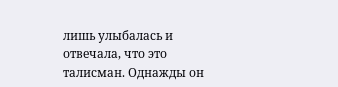лишь улыбалась и отвечала, что это талисман. Однажды он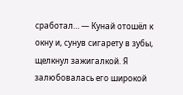сработал… — Кунай отошёл к окну и, сунув сигарету в зубы, щелкнул зажигалкой. Я залюбовалась его широкой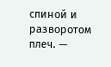спиной и разворотом плеч. —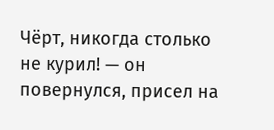Чёрт, никогда столько не курил! — он повернулся, присел на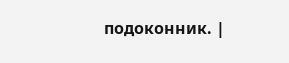подоконник. |